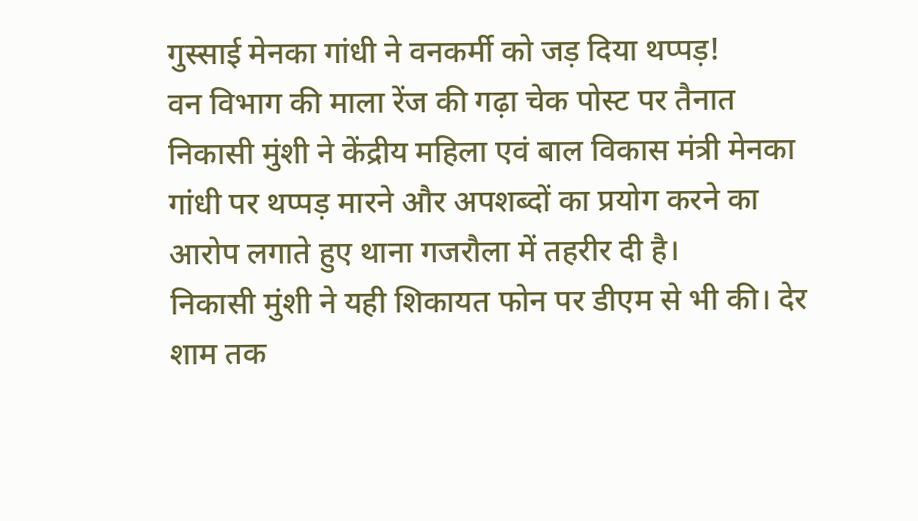गुस्साई मेनका गांधी ने वनकर्मी को जड़ दिया थप्पड़!
वन विभाग की माला रेंज की गढ़ा चेक पोस्ट पर तैनात निकासी मुंशी ने केंद्रीय महिला एवं बाल विकास मंत्री मेनका गांधी पर थप्पड़ मारने और अपशब्दों का प्रयोग करने का आरोप लगाते हुए थाना गजरौला में तहरीर दी है।
निकासी मुंशी ने यही शिकायत फोन पर डीएम से भी की। देर शाम तक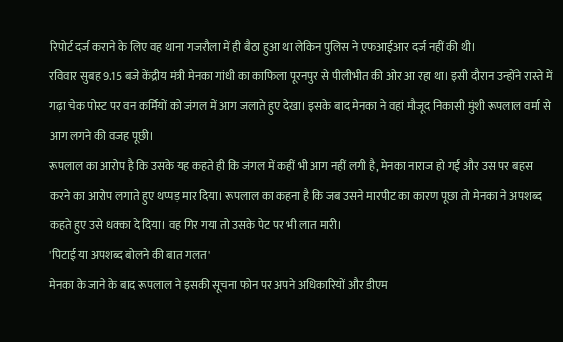रिपोर्ट दर्ज कराने के लिए वह थाना गजरौला में ही बैठा हुआ था लेकिन पुलिस ने एफआईआर दर्ज नहीं की थी।
रविवार सुबह 9.15 बजे केंद्रीय मंत्री मेनका गांधी का काफिला पूरनपुर से पीलीभीत की ओर आ रहा था। इसी दौरान उन्होंने रास्ते में गढ़ा चेक पोस्ट पर वन कर्मियों को जंगल में आग जलाते हुए देखा। इसके बाद मेनका ने वहां मौजूद निकासी मुंशी रूपलाल वर्मा से आग लगने की वजह पूछी।
रूपलाल का आरोप है कि उसके यह कहते ही कि जंगल में कहीं भी आग नहीं लगी है, मेनका नाराज हो गईं और उस पर बहस करने का आरोप लगाते हुए थप्पड़ मार दिया। रूपलाल का कहना है कि जब उसने मारपीट का कारण पूछा तो मेनका ने अपशब्द कहते हुए उसे धक्का दे दिया। वह गिर गया तो उसके पेट पर भी लात मारी।
'पिटाई या अपशब्द बोलने की बात गलत'
मेनका के जाने के बाद रूपलाल ने इसकी सूचना फोन पर अपने अधिकारियों और डीएम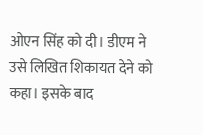ओएन सिंह को दी। डीएम ने उसे लिखित शिकायत देने को कहा। इसके बाद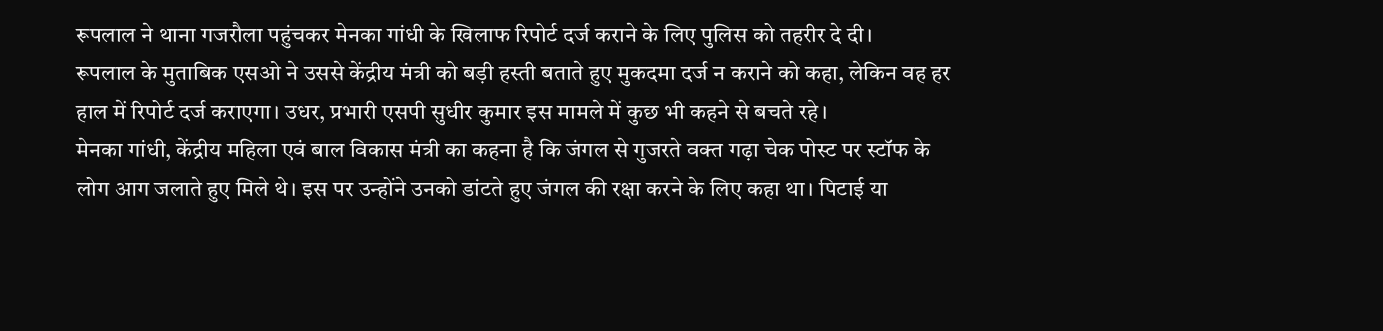रूपलाल ने थाना गजरौला पहुंचकर मेनका गांधी के खिलाफ रिपोर्ट दर्ज कराने के लिए पुलिस को तहरीर दे दी।
रूपलाल के मुताबिक एसओ ने उससे केंद्रीय मंत्री को बड़ी हस्ती बताते हुए मुकदमा दर्ज न कराने को कहा, लेकिन वह हर हाल में रिपोर्ट दर्ज कराएगा। उधर, प्रभारी एसपी सुधीर कुमार इस मामले में कुछ भी कहने से बचते रहे।
मेनका गांधी, केंद्रीय महिला एवं बाल विकास मंत्री का कहना है कि जंगल से गुजरते वक्त गढ़ा चेक पोस्ट पर स्टॉफ के लोग आग जलाते हुए मिले थे। इस पर उन्होंने उनको डांटते हुए जंगल की रक्षा करने के लिए कहा था। पिटाई या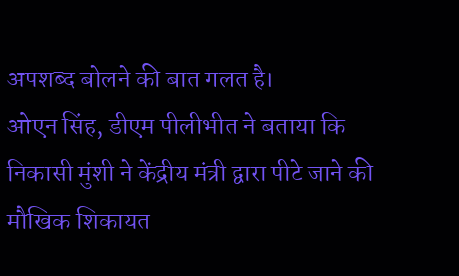अपशब्द बोलने की बात गलत है।
ओएन सिंह, डीएम पीलीभीत ने बताया कि निकासी मुंशी ने केंद्रीय मंत्री द्वारा पीटे जाने की मौखिक शिकायत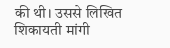की थी। उससे लिखित शिकायती मांगी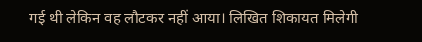गई थी लेकिन वह लौटकर नहीं आया। लिखित शिकायत मिलेगी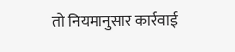तो नियमानुसार कार्रवाई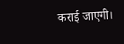कराई जाएगी।